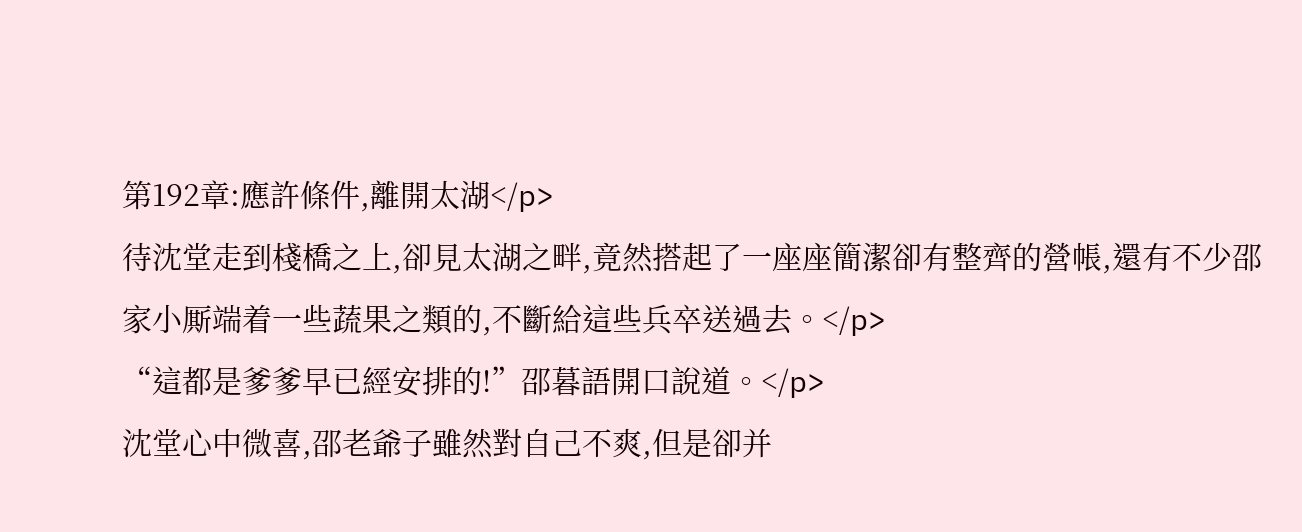第192章:應許條件,離開太湖</p>
待沈堂走到棧橋之上,卻見太湖之畔,竟然搭起了一座座簡潔卻有整齊的營帳,還有不少邵家小厮端着一些蔬果之類的,不斷給這些兵卒送過去。</p>
“這都是爹爹早已經安排的!”邵暮語開口說道。</p>
沈堂心中微喜,邵老爺子雖然對自己不爽,但是卻并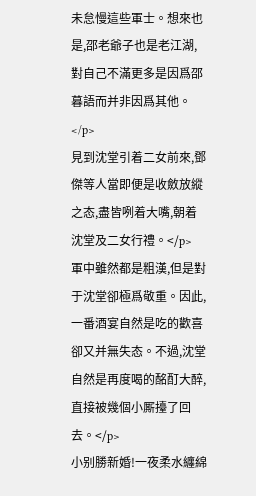未怠慢這些軍士。想來也是,邵老爺子也是老江湖,對自己不滿更多是因爲邵暮語而并非因爲其他。</p>
見到沈堂引着二女前來,鄧傑等人當即便是收斂放縱之态,盡皆咧着大嘴,朝着沈堂及二女行禮。</p>
軍中雖然都是粗漢,但是對于沈堂卻極爲敬重。因此,一番酒宴自然是吃的歡喜卻又并無失态。不過,沈堂自然是再度喝的酩酊大醉,直接被幾個小厮擡了回去。</p>
小别勝新婚!一夜柔水纏綿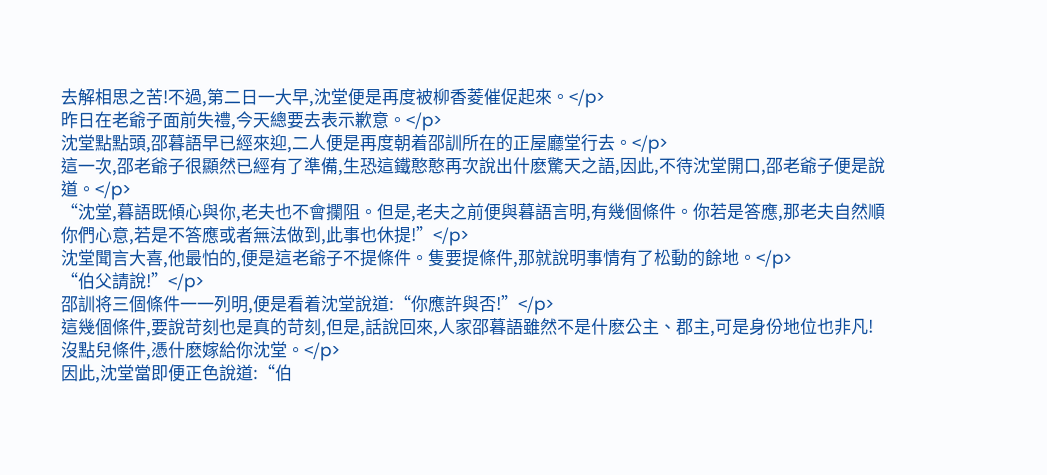去解相思之苦!不過,第二日一大早,沈堂便是再度被柳香菱催促起來。</p>
昨日在老爺子面前失禮,今天總要去表示歉意。</p>
沈堂點點頭,邵暮語早已經來迎,二人便是再度朝着邵訓所在的正屋廳堂行去。</p>
這一次,邵老爺子很顯然已經有了準備,生恐這鐵憨憨再次說出什麽驚天之語,因此,不待沈堂開口,邵老爺子便是說道。</p>
“沈堂,暮語既傾心與你,老夫也不會攔阻。但是,老夫之前便與暮語言明,有幾個條件。你若是答應,那老夫自然順你們心意,若是不答應或者無法做到,此事也休提!”</p>
沈堂聞言大喜,他最怕的,便是這老爺子不提條件。隻要提條件,那就說明事情有了松動的餘地。</p>
“伯父請說!”</p>
邵訓将三個條件一一列明,便是看着沈堂說道:“你應許與否!”</p>
這幾個條件,要說苛刻也是真的苛刻,但是,話說回來,人家邵暮語雖然不是什麽公主、郡主,可是身份地位也非凡!沒點兒條件,憑什麽嫁給你沈堂。</p>
因此,沈堂當即便正色說道:“伯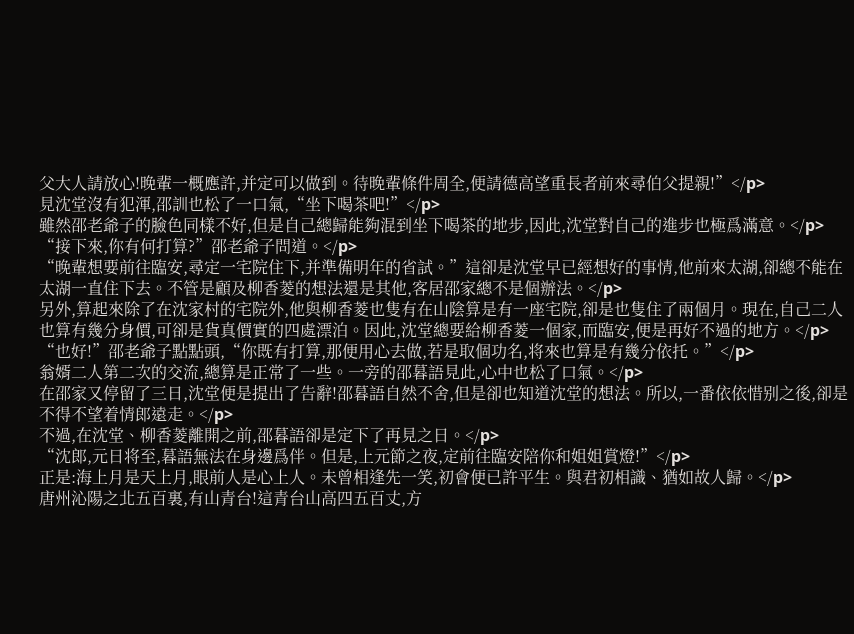父大人請放心!晚輩一概應許,并定可以做到。待晚輩條件周全,便請德高望重長者前來尋伯父提親!”</p>
見沈堂沒有犯渾,邵訓也松了一口氣,“坐下喝茶吧!”</p>
雖然邵老爺子的臉色同樣不好,但是自己總歸能夠混到坐下喝茶的地步,因此,沈堂對自己的進步也極爲滿意。</p>
“接下來,你有何打算?”邵老爺子問道。</p>
“晚輩想要前往臨安,尋定一宅院住下,并準備明年的省試。”這卻是沈堂早已經想好的事情,他前來太湖,卻總不能在太湖一直住下去。不管是顧及柳香菱的想法還是其他,客居邵家總不是個辦法。</p>
另外,算起來除了在沈家村的宅院外,他與柳香菱也隻有在山陰算是有一座宅院,卻是也隻住了兩個月。現在,自己二人也算有幾分身價,可卻是貨真價實的四處漂泊。因此,沈堂總要給柳香菱一個家,而臨安,便是再好不過的地方。</p>
“也好!”邵老爺子點點頭,“你既有打算,那便用心去做,若是取個功名,将來也算是有幾分依托。”</p>
翁婿二人第二次的交流,總算是正常了一些。一旁的邵暮語見此,心中也松了口氣。</p>
在邵家又停留了三日,沈堂便是提出了告辭!邵暮語自然不舍,但是卻也知道沈堂的想法。所以,一番依依惜别之後,卻是不得不望着情郎遠走。</p>
不過,在沈堂、柳香菱離開之前,邵暮語卻是定下了再見之日。</p>
“沈郎,元日将至,暮語無法在身邊爲伴。但是,上元節之夜,定前往臨安陪你和姐姐賞燈!”</p>
正是:海上月是天上月,眼前人是心上人。未曾相逢先一笑,初會便已許平生。與君初相識、猶如故人歸。</p>
唐州沁陽之北五百裏,有山青台!這青台山高四五百丈,方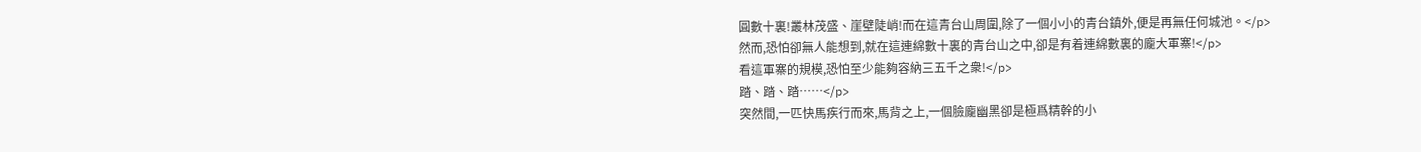圓數十裏!叢林茂盛、崖壁陡峭!而在這青台山周圍,除了一個小小的青台鎮外,便是再無任何城池。</p>
然而,恐怕卻無人能想到,就在這連綿數十裏的青台山之中,卻是有着連綿數裏的龐大軍寨!</p>
看這軍寨的規模,恐怕至少能夠容納三五千之衆!</p>
踏、踏、踏……</p>
突然間,一匹快馬疾行而來,馬背之上,一個臉龐幽黑卻是極爲精幹的小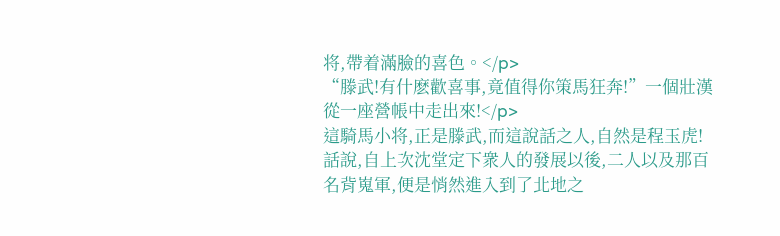将,帶着滿臉的喜色。</p>
“滕武!有什麽歡喜事,竟值得你策馬狂奔!”一個壯漢從一座營帳中走出來!</p>
這騎馬小将,正是滕武,而這說話之人,自然是程玉虎!話說,自上次沈堂定下衆人的發展以後,二人以及那百名背嵬軍,便是悄然進入到了北地之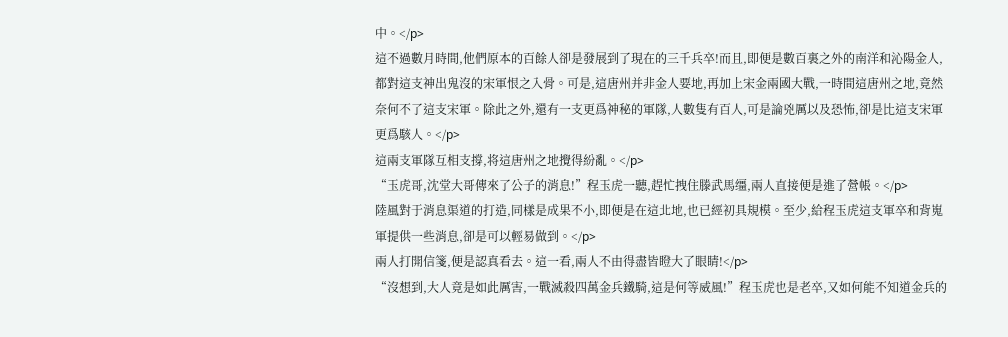中。</p>
這不過數月時間,他們原本的百餘人卻是發展到了現在的三千兵卒!而且,即便是數百裏之外的南洋和沁陽金人,都對這支神出鬼沒的宋軍恨之入骨。可是,這唐州并非金人要地,再加上宋金兩國大戰,一時間這唐州之地,竟然奈何不了這支宋軍。除此之外,還有一支更爲神秘的軍隊,人數隻有百人,可是論兇厲以及恐怖,卻是比這支宋軍更爲駭人。</p>
這兩支軍隊互相支撐,将這唐州之地攪得紛亂。</p>
“玉虎哥,沈堂大哥傳來了公子的消息!”程玉虎一聽,趕忙拽住滕武馬缰,兩人直接便是進了營帳。</p>
陸風對于消息渠道的打造,同樣是成果不小,即便是在這北地,也已經初具規模。至少,給程玉虎這支軍卒和背嵬軍提供一些消息,卻是可以輕易做到。</p>
兩人打開信箋,便是認真看去。這一看,兩人不由得盡皆瞪大了眼睛!</p>
“沒想到,大人竟是如此厲害,一戰滅殺四萬金兵鐵騎,這是何等威風!”程玉虎也是老卒,又如何能不知道金兵的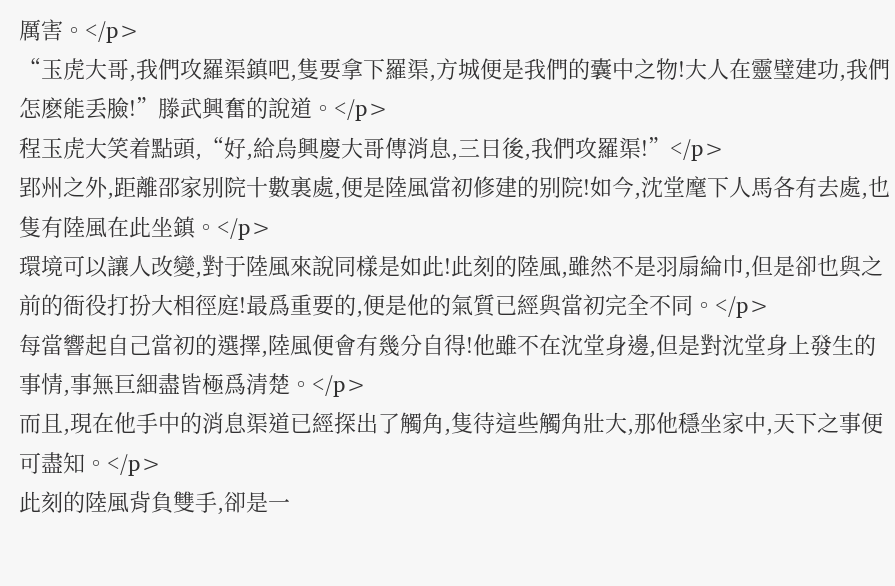厲害。</p>
“玉虎大哥,我們攻羅渠鎮吧,隻要拿下羅渠,方城便是我們的囊中之物!大人在靈璧建功,我們怎麽能丢臉!”滕武興奮的說道。</p>
程玉虎大笑着點頭,“好,給烏興慶大哥傳消息,三日後,我們攻羅渠!”</p>
郢州之外,距離邵家别院十數裏處,便是陸風當初修建的别院!如今,沈堂麾下人馬各有去處,也隻有陸風在此坐鎮。</p>
環境可以讓人改變,對于陸風來說同樣是如此!此刻的陸風,雖然不是羽扇綸巾,但是卻也與之前的衙役打扮大相徑庭!最爲重要的,便是他的氣質已經與當初完全不同。</p>
每當響起自己當初的選擇,陸風便會有幾分自得!他雖不在沈堂身邊,但是對沈堂身上發生的事情,事無巨細盡皆極爲清楚。</p>
而且,現在他手中的消息渠道已經探出了觸角,隻待這些觸角壯大,那他穩坐家中,天下之事便可盡知。</p>
此刻的陸風背負雙手,卻是一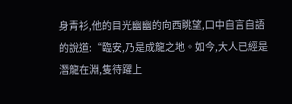身青衫,他的目光幽幽的向西眺望,口中自言自語的說道:“臨安,乃是成龍之地。如今,大人已經是潛龍在淵,隻待躍上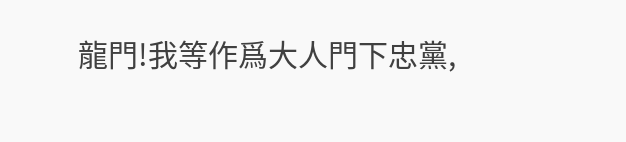龍門!我等作爲大人門下忠黨,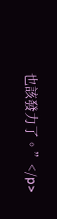也該發力了。”</p>